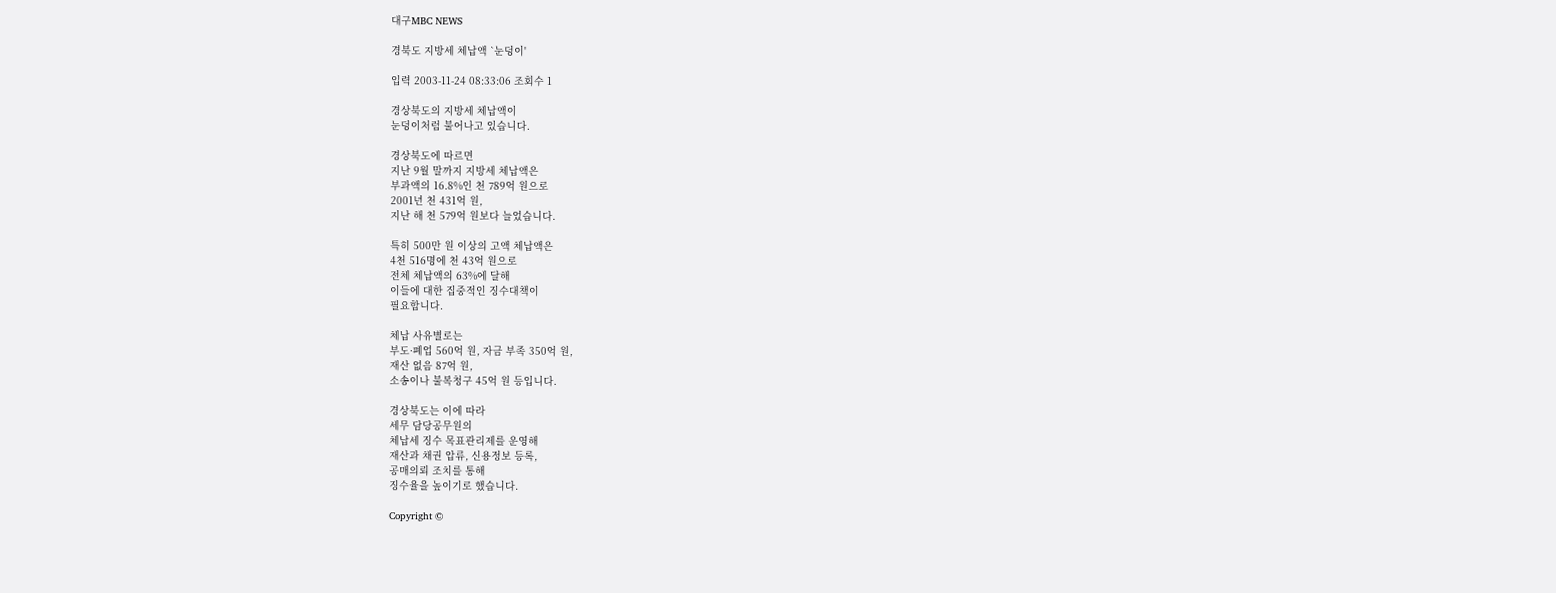대구MBC NEWS

경북도 지방세 체납액 `눈덩이'

입력 2003-11-24 08:33:06 조회수 1

경상북도의 지방세 체납액이
눈덩이처럼 불어나고 있습니다.

경상북도에 따르면
지난 9월 말까지 지방세 체납액은
부과액의 16.8%인 천 789억 원으로
2001년 천 431억 원,
지난 해 천 579억 원보다 늘었습니다.

특히 500만 원 이상의 고액 체납액은
4천 516명에 천 43억 원으로
전체 체납액의 63%에 달해
이들에 대한 집중적인 징수대책이
필요합니다.

체납 사유별로는
부도·폐업 560억 원, 자금 부족 350억 원,
재산 없음 87억 원,
소송이나 불복청구 45억 원 등입니다.

경상북도는 이에 따라
세무 담당공무원의
체납세 징수 목표관리제를 운영해
재산과 채권 압류, 신용정보 등록,
공매의뢰 조치를 통해
징수율을 높이기로 했습니다.

Copyright ©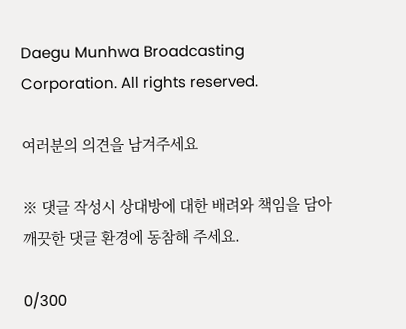Daegu Munhwa Broadcasting Corporation. All rights reserved.

여러분의 의견을 남겨주세요

※ 댓글 작성시 상대방에 대한 배려와 책임을 담아 깨끗한 댓글 환경에 동참해 주세요.

0/300